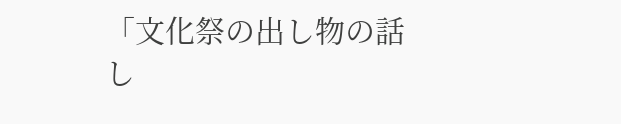「文化祭の出し物の話し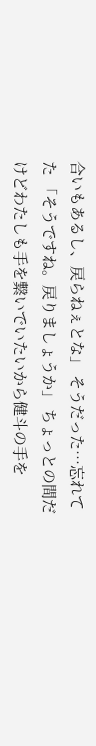合いもあるし、戻らねぇとな」 そうだった…忘れてた 「そうですね。戻りましょうか」 ちょっとの間だけどわたしも手を繋いでいたいから健斗の手を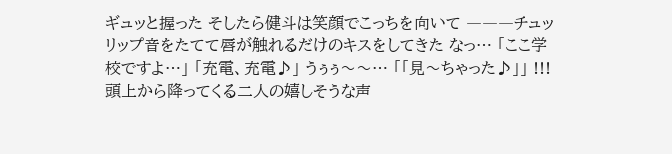ギュッと握った そしたら健斗は笑顔でこっちを向いて ―――チュッ リップ音をたてて唇が触れるだけのキスをしてきた なっ… 「ここ学校ですよ…」 「充電、充電♪」 うぅぅ〜〜… 「「見〜ちゃった♪」」 !!! 頭上から降ってくる二人の嬉しそうな声